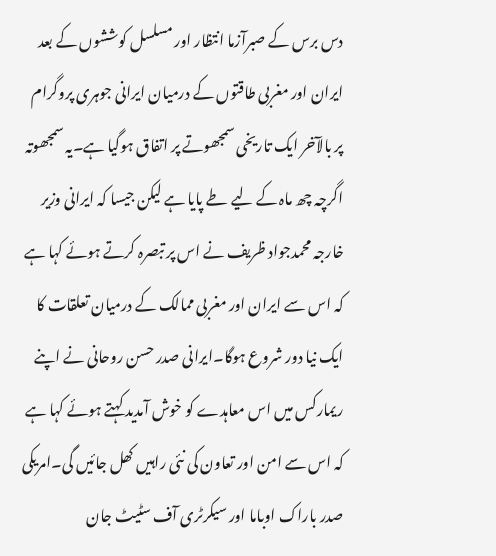دس برس کے صبرآزما انتظار اور مسلسل کوششوں کے بعد ایران اور مغربی طاقتوں کے درمیان ایرانی جوہری پروگرام پر بالآخر ایک تاریخی سمجھوتے پر اتفاق ہوگیا ہے۔یہ سمجھوتہ اگرچہ چھ ماہ کے لیے طے پایا ہے لیکن جیسا کہ ایرانی وزیر خارجہ محمدجواد ظریف نے اس پر تبصرہ کرتے ہوئے کہا ہے کہ اس سے ایران اور مغربی ممالک کے درمیان تعلقات کا ایک نیا دور شروع ہوگا۔ایرانی صدر حسن روحانی نے اپنے ریمارکس میں اس معاہدے کو خوش آمدید کہتے ہوئے کہا ہے کہ اس سے امن اور تعاون کی نئی راہیں کھل جائیں گی۔امریکی صدر باراک اوباما اور سیکرٹری آف سٹیٹ جان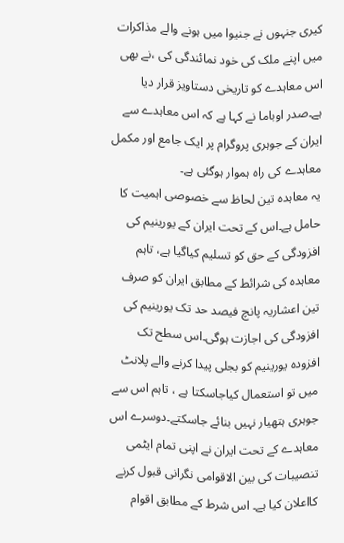کیری جنہوں نے جنیوا میں ہونے والے مذاکرات میں اپنے ملک کی خود نمائندگی کی ،نے بھی اس معاہدے کو تاریخی دستاویز قرار دیا ہے۔صدر اوباما نے کہا ہے کہ اس معاہدے سے ایران کے جوہری پروگرام پر ایک جامع اور مکمل معاہدے کی راہ ہموار ہوگئی ہے۔
یہ معاہدہ تین لحاظ سے خصوصی اہمیت کا حامل ہے۔اس کے تحت ایران کے یورینیم کی افزودگی کے حق کو تسلیم کیاگیا ہے، تاہم معاہدہ کی شرائط کے مطابق ایران کو صرف تین اعشاریہ پانچ فیصد حد تک یورینیم کی افزودگی کی اجازت ہوگی۔اس سطح تک افزودہ یورینیم کو بجلی پیدا کرنے والے پلانٹ میں تو استعمال کیاجاسکتا ہے ، تاہم اس سے جوہری ہتھیار نہیں بنائے جاسکتے۔دوسرے اس معاہدے کے تحت ایران نے اپنی تمام ایٹمی تنصیبات کی بین الاقوامی نگرانی قبول کرنے کااعلان کیا ہے۔ اس شرط کے مطابق اقوام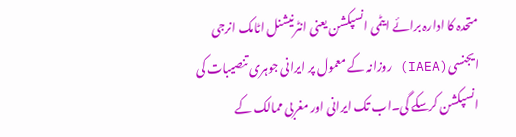متحدہ کا ادارہ برائے ایٹمی انسپکشن یعنی انٹرنیشنل اٹامک انرجی ایجنسی(IAEA) روزانہ کے معمول پر ایرانی جوہری تنصیبات کی انسپکشن کرسکے گی۔اب تک ایرانی اور مغربی ممالک کے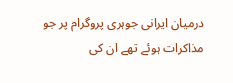درمیان ایرانی جوہری پروگرام پر جو مذاکرات ہوئے تھے ان کی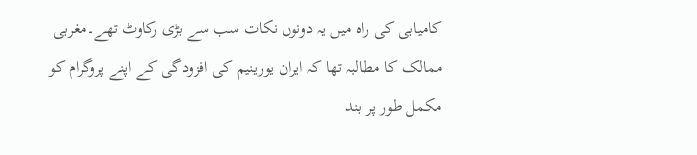کامیابی کی راہ میں یہ دونوں نکات سب سے بڑی رکاوٹ تھے۔مغربی ممالک کا مطالبہ تھا کہ ایران یورینیم کی افزودگی کے اپنے پروگرام کو مکمل طور پر بند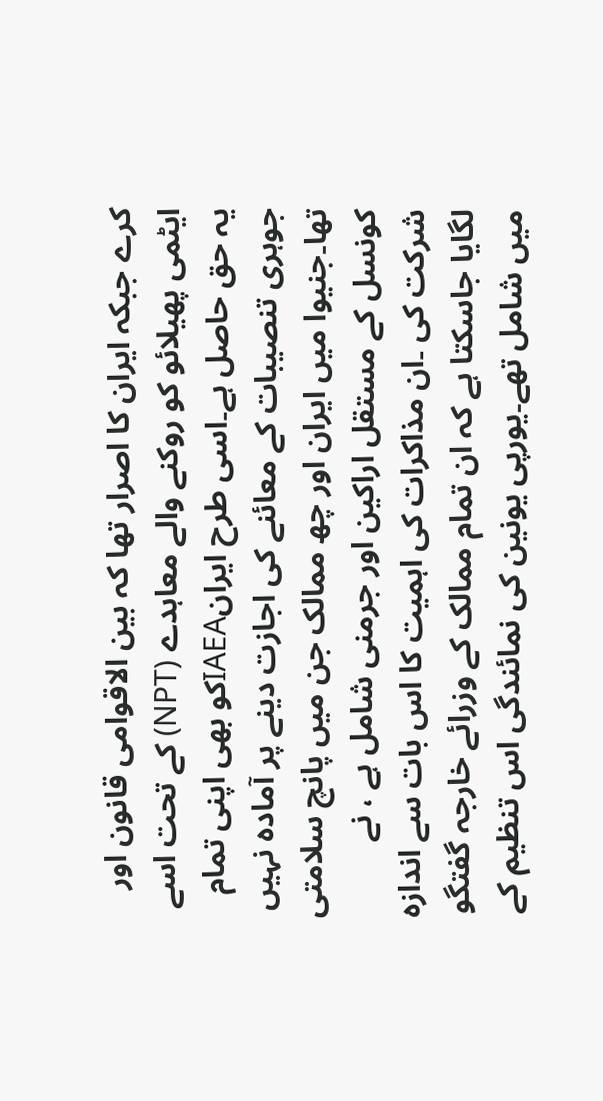کرے جبکہ ایران کا اصرار تھا کہ بین الاقوامی قانون اور ایٹمی پھیلائو کو روکنے والے معاہدے (NPT) کے تحت اسے یہ حق حاصل ہے۔اسی طرح ایرانIAEAکو بھی اپنی تمام جوہری تنصیبات کے معائنے کی اجازت دینے پر آمادہ نہیں تھا۔جنیوا میں ایران اور چھ ممالک جن میں پانچ سلامتی کونسل کے مستقل اراکین اور جرمنی شامل ہے ، نے شرکت کی ۔ان مذاکرات کی اہمیت کا اس بات سے اندازہ لگایا جاسکتا ہے کہ ان تمام ممالک کے وزرائے خارجہ گفتگو میں شامل تھے۔یورپی یونین کی نمائندگی اس تنظیم کے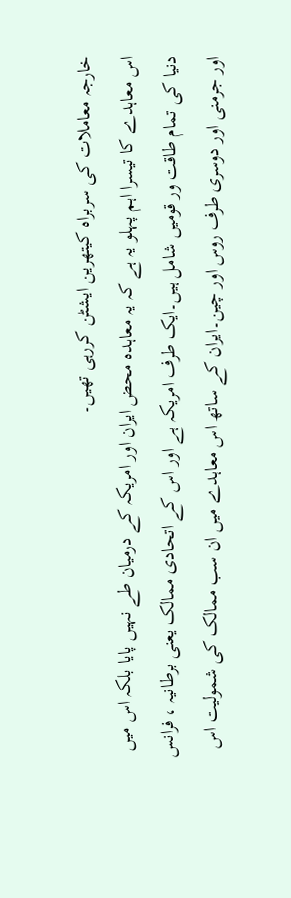خارجہ معاملات کی سربراہ کیتھرین ایشٹن کررہی تھیں۔
اس معاہدے کا تیسرا اہم پہلو یہ ہے کہ یہ معاہدہ محض ایران اور امریکہ کے درمیان طے نہیں پایا بلکہ اس میں دنیا کی تمام طاقت ور قومیں شامل ہیں۔ایک طرف امریکہ ہے اور اس کے اتحادی ممالک یعنی برطانیہ ، فرانس اور جرمنی اور دوسری طرف روس اور چین۔ایران کے ساتھ اس معاہدے میں ان سب ممالک کی شمولیت اس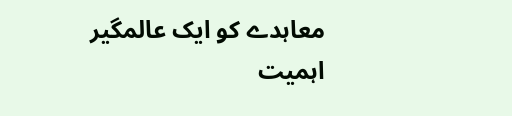معاہدے کو ایک عالمگیر اہمیت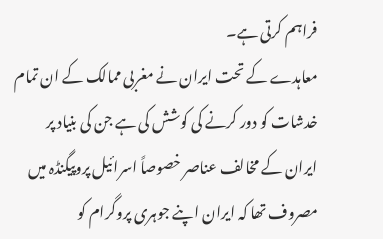فراہم کرتی ہے۔
معاہدے کے تحت ایران نے مغربی ممالک کے ان تمام خدشات کو دور کرنے کی کوشش کی ہے جن کی بنیاد پر ایران کے مخالف عناصر خصوصاً اسرائیل پروپیگنڈہ میں مصروف تھا کہ ایران اپنے جوہری پروگرام کو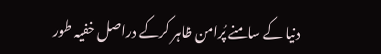دنیا کے سامنے پُرامن ظاہر کرکے دراصل خفیہ طور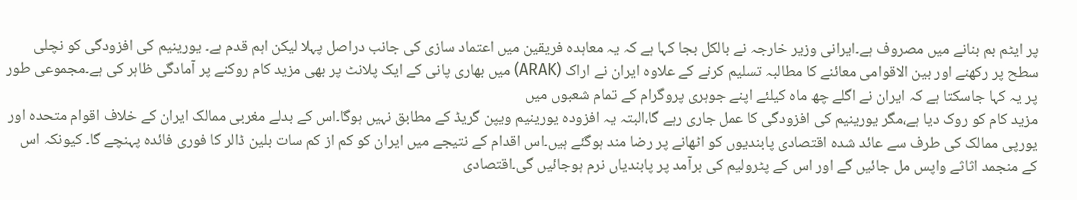پر ایٹم بم بنانے میں مصروف ہے۔ایرانی وزیر خارجہ نے بالکل بجا کہا ہے کہ یہ معاہدہ فریقین میں اعتماد سازی کی جانب دراصل پہلا لیکن اہم قدم ہے۔ یورینیم کی افزودگی کو نچلی سطح پر رکھنے اور بین الاقوامی معائنے کا مطالبہ تسلیم کرنے کے علاوہ ایران نے اراک (ARAK) میں بھاری پانی کے ایک پلانٹ پر بھی مزید کام روکنے پر آمادگی ظاہر کی ہے۔مجموعی طور پر یہ کہا جاسکتا ہے کہ ایران نے اگلے چھ ماہ کیلئے اپنے جوہری پروگرام کے تمام شعبوں میں
مزید کام کو روک دیا ہے،مگر یورینیم کی افزودگی کا عمل جاری رہے گا،البتہ یہ افزودہ یورینیم ویپن گریڈ کے مطابق نہیں ہوگا۔اس کے بدلے مغربی ممالک ایران کے خلاف اقوام متحدہ اور یورپی ممالک کی طرف سے عائد شدہ اقتصادی پابندیوں کو اٹھانے پر رضا مند ہوگئے ہیں۔اس اقدام کے نتیجے میں ایران کو کم از کم سات بلین ڈالر کا فوری فائدہ پہنچے گا۔ کیونکہ اس کے منجمد اثاثے واپس مل جائیں گے اور اس کے پٹرولیم کی برآمد پر پابندیاں نرم ہوجائیں گی۔اقتصادی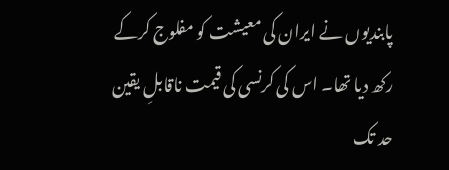پابندیوں نے ایران کی معیشت کو مفلوج کرکے رکھ دیا تھا۔ اس کی کرنسی کی قیمت ناقابلِ یقین حد تک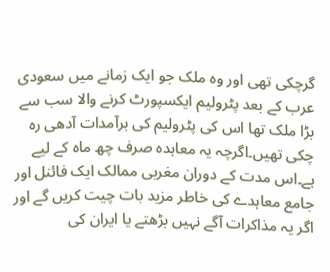گرچکی تھی اور وہ ملک جو ایک زمانے میں سعودی عرب کے بعد پٹرولیم ایکسپورٹ کرنے والا سب سے بڑا ملک تھا اس کی پٹرولیم کی برآمدات آدھی رہ چکی تھیں۔اگرچہ یہ معاہدہ صرف چھ ماہ کے لیے ہے۔اس مدت کے دوران مغربی ممالک ایک فائنل اور جامع معاہدے کی خاطر مزید بات چیت کریں گے اور اگر یہ مذاکرات آگے نہیں بڑھتے یا ایران کی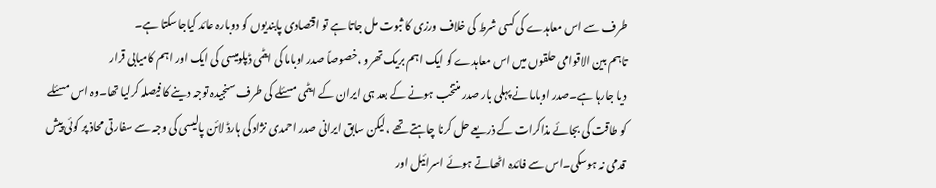طرف سے اس معاہدے کی کسی شرط کی خلاف ورزی کا ثبوت مل جاتا ہے تو اقتصادی پابندیوں کو دوبارہ عائد کیاجاسکتا ہے۔
تاہم بین الاقوامی حلقوں میں اس معاہدے کو ایک اہم بریک تھرو ،خصوصاً صدر اوباما کی ایٹمی ڈپلومیسی کی ایک اور اہم کامیابی قرار
دیا جارہا ہے۔صدر اوباما نے پہلی بار صدر منتخب ہونے کے بعد ہی ایران کے ایٹمی مسئلے کی طرف سنجیدہ توجہ دینے کا فیصلہ کرلیا تھا۔وہ اس مسئلے کو طاقت کی بجائے مذاکرات کے ذریعے حل کرنا چاہتے تھے ،لیکن سابق ایرانی صدر احمدی نژاد کی ہارڈ لائن پالیسی کی وجہ سے سفارتی محاذ پر کوئی پیش قدمی نہ ہوسکی۔اس سے فائدہ اٹھاتے ہوئے اسرائیل اور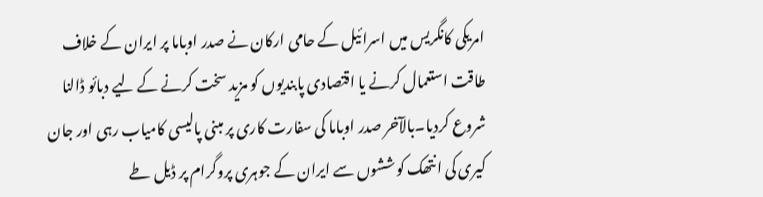امریکی کانگریس میں اسرائیل کے حامی ارکان نے صدر اوباما پر ایران کے خلاف طاقت استعمال کرنے یا اقتصادی پابندیوں کو مزید سخت کرنے کے لیے دبائو ڈالنا شروع کردیا۔بالآخر صدر اوباما کی سفارت کاری پر مبنی پالیسی کامیاب رہی اور جان کیری کی انتھک کوششوں سے ایران کے جوہری پروگرام پر ڈیل طے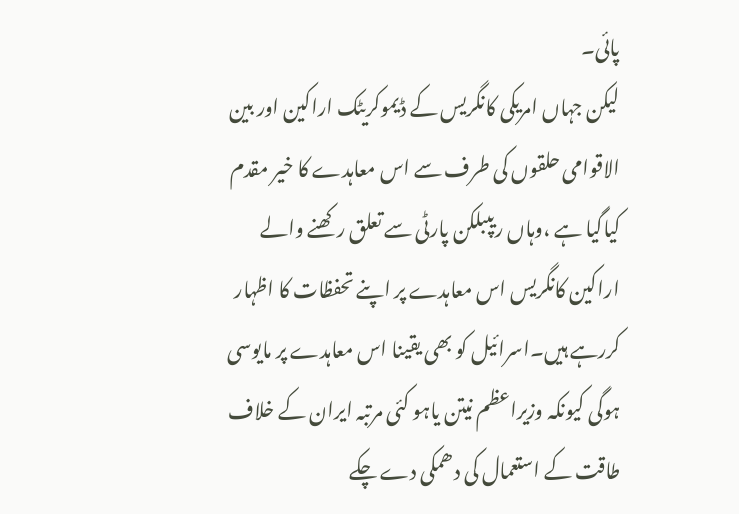پائی۔
لیکن جہاں امریکی کانگریس کے ڈیموکریٹک اراکین اور بین الاقوامی حلقوں کی طرف سے اس معاہدے کا خیر مقدم کیاگیا ہے ،وہاں ریپبلکن پارٹی سے تعلق رکھنے والے اراکین کانگریس اس معاہدے پر اپنے تحفظات کا اظہار کررہے ہیں۔اسرائیل کو بھی یقینا اس معاہدے پر مایوسی ہوگی کیونکہ وزیراعظم نیتن یاہو کئی مرتبہ ایران کے خلاف طاقت کے استعمال کی دھمکی دے چکے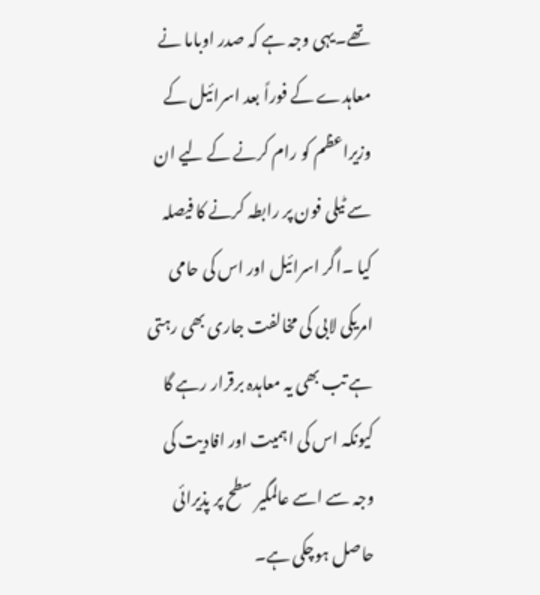تھے۔یہی وجہ ہے کہ صدر اوباما نے معاہدے کے فوراً بعد اسرائیل کے وزیراعظم کو رام کرنے کے لیے ان سے ٹیلی فون پر رابطہ کرنے کا فیصلہ کیا ۔اگر اسرائیل اور اس کی حامی امریکی لابی کی مخالفت جاری بھی رہتی ہے تب بھی یہ معاہدہ برقرار رہے گا کیونکہ اس کی اہمیت اور افادیت کی وجہ سے اسے عالمگیر سطح پر پذیرائی حاصل ہوچکی ہے۔